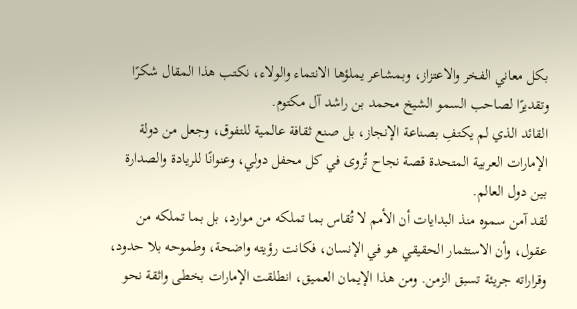بكل معاني الفخر والاعتزاز، وبمشاعر يملؤها الانتماء والولاء، نكتب هذا المقال شكرًا وتقديرًا لصاحب السمو الشيخ محمد بن راشد آل مكتوم.
القائد الذي لم يكتفِ بصناعة الإنجاز، بل صنع ثقافة عالمية للتفوق، وجعل من دولة الإمارات العربية المتحدة قصة نجاح تُروى في كل محفل دولي، وعنوانًا للريادة والصدارة بين دول العالم.
لقد آمن سموه منذ البدايات أن الأمم لا تُقاس بما تملكه من موارد، بل بما تملكه من عقول، وأن الاستثمار الحقيقي هو في الإنسان، فكانت رؤيته واضحة، وطموحه بلا حدود، وقراراته جريئة تسبق الزمن. ومن هذا الإيمان العميق، انطلقت الإمارات بخطى واثقة نحو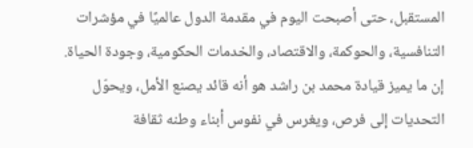المستقبل، حتى أصبحت اليوم في مقدمة الدول عالميًا في مؤشرات التنافسية، والحوكمة، والاقتصاد، والخدمات الحكومية، وجودة الحياة.
إن ما يميز قيادة محمد بن راشد هو أنه قائد يصنع الأمل، ويحوّل التحديات إلى فرص، ويغرس في نفوس أبناء وطنه ثقافة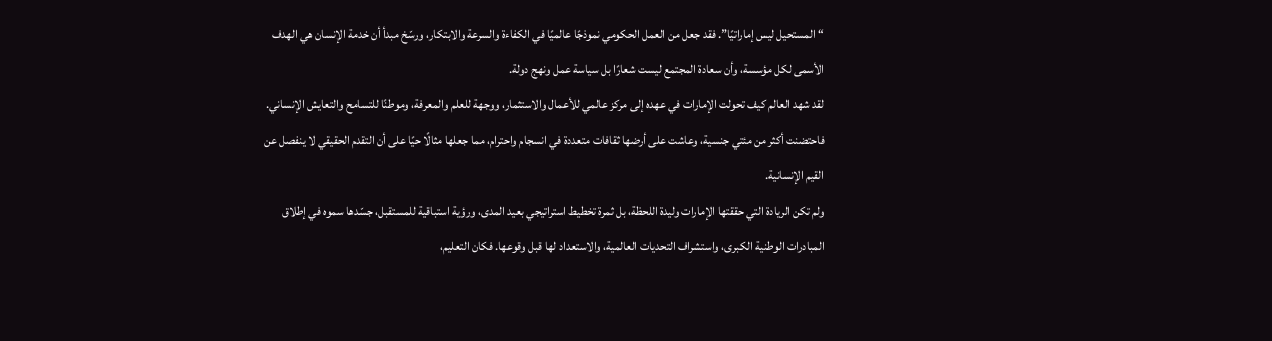“المستحيل ليس إماراتيًا”. فقد جعل من العمل الحكومي نموذجًا عالميًا في الكفاءة والسرعة والابتكار، ورسّخ مبدأ أن خدمة الإنسان هي الهدف الأسمى لكل مؤسسة، وأن سعادة المجتمع ليست شعارًا بل سياسة عمل ونهج دولة.
لقد شهد العالم كيف تحولت الإمارات في عهده إلى مركز عالمي للأعمال والاستثمار، ووجهة للعلم والمعرفة، وموطنًا للتسامح والتعايش الإنساني. فاحتضنت أكثر من مئتي جنسية، وعاشت على أرضها ثقافات متعددة في انسجام واحترام، مما جعلها مثالًا حيًا على أن التقدم الحقيقي لا ينفصل عن القيم الإنسانية.
ولم تكن الريادة التي حققتها الإمارات وليدة اللحظة، بل ثمرة تخطيط استراتيجي بعيد المدى، ورؤية استباقية للمستقبل، جسّدها سموه في إطلاق المبادرات الوطنية الكبرى، واستشراف التحديات العالمية، والاستعداد لها قبل وقوعها. فكان التعليم،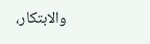والابتكار،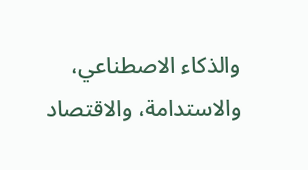والذكاء الاصطناعي، والاستدامة، والاقتصاد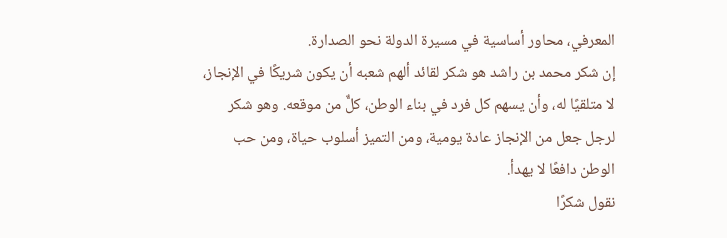المعرفي، محاور أساسية في مسيرة الدولة نحو الصدارة.
إن شكر محمد بن راشد هو شكر لقائد ألهم شعبه أن يكون شريكًا في الإنجاز، لا متلقيًا له، وأن يسهم كل فرد في بناء الوطن، كلٌّ من موقعه. وهو شكر لرجل جعل من الإنجاز عادة يومية، ومن التميز أسلوب حياة، ومن حب الوطن دافعًا لا يهدأ.
نقول شكرًا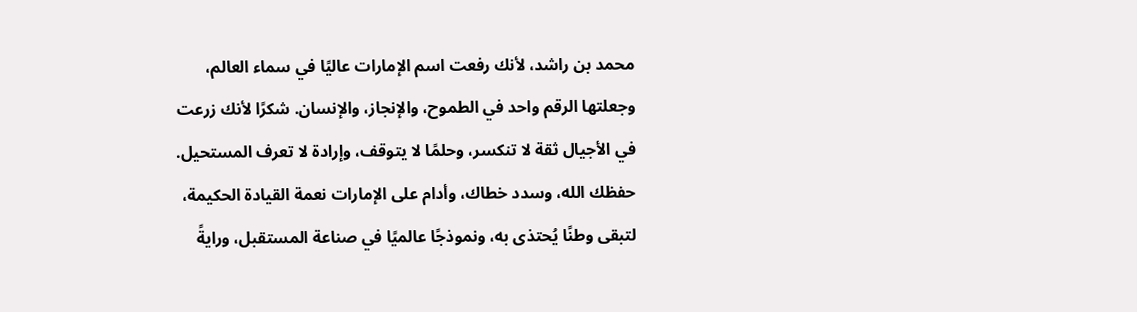محمد بن راشد، لأنك رفعت اسم الإمارات عاليًا في سماء العالم، وجعلتها الرقم واحد في الطموح، والإنجاز، والإنسان. شكرًا لأنك زرعت في الأجيال ثقة لا تنكسر، وحلمًا لا يتوقف، وإرادة لا تعرف المستحيل.
حفظك الله، وسدد خطاك، وأدام على الإمارات نعمة القيادة الحكيمة، لتبقى وطنًا يُحتذى به، ونموذجًا عالميًا في صناعة المستقبل، ورايةً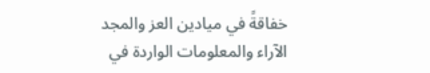خفاقةً في ميادين العز والمجد
الآراء والمعلومات الواردة في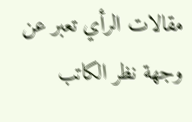مقالات الرأي تعبر عن وجهة نظر الكاتب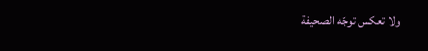ولا تعكس توجّه الصحيفة